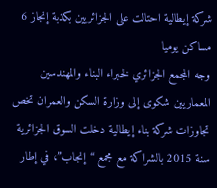شركة إيطالية احتالت على الجزائريين بكذبة إنجاز 6 مساكن يوميا
وجه المجمع الجزائري لخبراء البناء والمهندسين المعماريين شكوى إلى وزارة السكن والعمران تخص تجاوزات شركة بناء إيطالية دخلت السوق الجزائرية سنة 2015 بالشراكة مع مجمع “إنجاب”، في إطار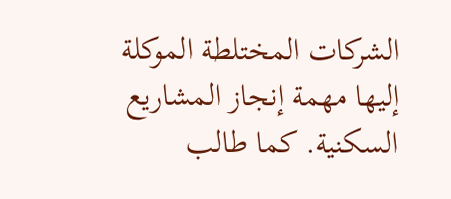الشركات المختلطة الموكلة إليها مهمة إنجاز المشاريع السكنية. كما طالب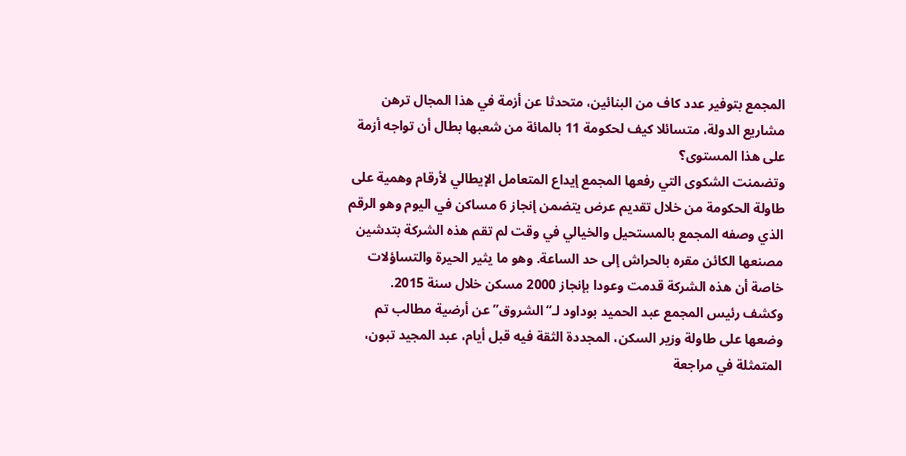المجمع بتوفير عدد كاف من البنائين، متحدثا عن أزمة في هذا المجال ترهن مشاريع الدولة، متسائلا كيف لحكومة 11 بالمائة من شعبها بطال أن تواجه أزمة على هذا المستوى؟
وتضمنت الشكوى التي رفعها المجمع إيداع المتعامل الإيطالي لأرقام وهمية على طاولة الحكومة من خلال تقديم عرض يتضمن إنجاز 6 مساكن في اليوم وهو الرقم الذي وصفه المجمع بالمستحيل والخيالي في وقت لم تقم هذه الشركة بتدشين مصنعها الكائن مقره بالحراش إلى حد الساعة. وهو ما يثير الحيرة والتساؤلات خاصة أن هذه الشركة قدمت وعودا بإنجاز 2000 مسكن خلال سنة 2015.
وكشف رئيس المجمع عبد الحميد بوداود لـ“الشروق” عن أرضية مطالب تم وضعها على طاولة وزير السكن، المجددة الثقة فيه قبل أيام، عبد المجيد تبون، المتمثلة في مراجعة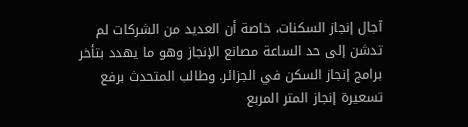آجال إنجاز السكنات، خاصة أن العديد من الشركات لم تدشن إلى حد الساعة مصانع الإنجاز وهو ما يهدد بتأخر برامج إنجاز السكن في الجزائر. وطالب المتحدث برفع تسعيرة إنجاز المتر المربع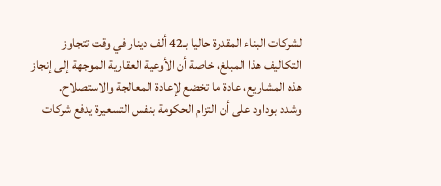لشركات البناء المقدرة حاليا بـ42 ألف دينار في وقت تتجاوز التكاليف هذا المبلغ، خاصة أن الأوعية العقارية الموجهة إلى إنجاز هذه المشاريع، عادة ما تخضع لإعادة المعالجة والاستصلاح.
وشدد بوداود على أن التزام الحكومة بنفس التسعيرة يدفع شركات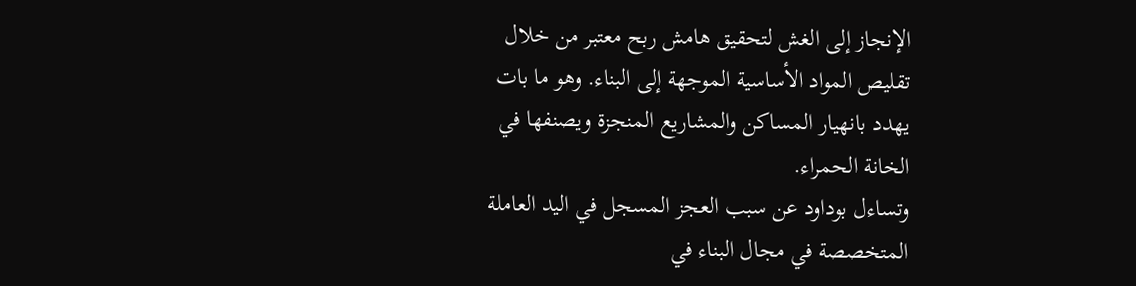الإنجاز إلى الغش لتحقيق هامش ربح معتبر من خلال تقليص المواد الأساسية الموجهة إلى البناء. وهو ما بات يهدد بانهيار المساكن والمشاريع المنجزة ويصنفها في الخانة الحمراء.
وتساءل بوداود عن سبب العجز المسجل في اليد العاملة المتخصصة في مجال البناء في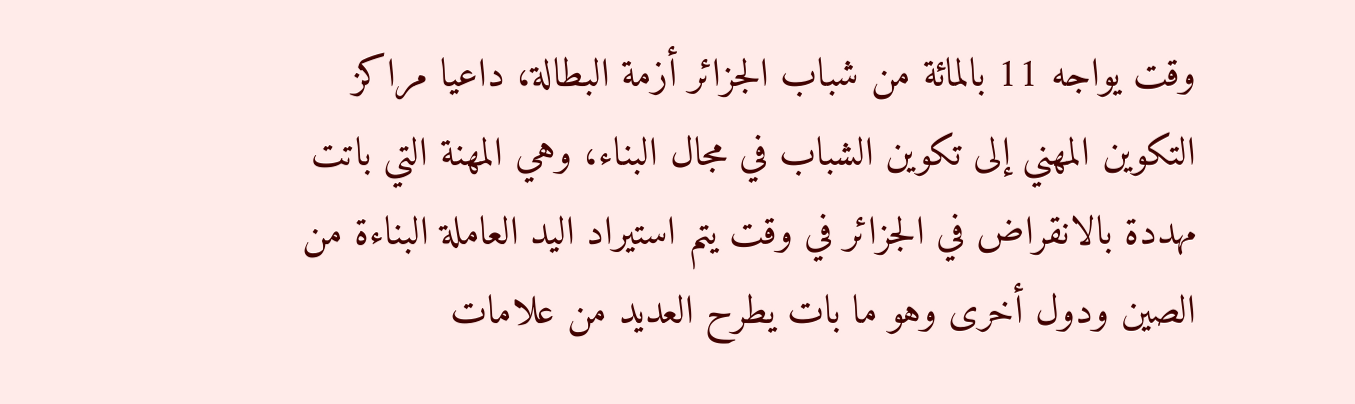وقت يواجه 11 بالمائة من شباب الجزائر أزمة البطالة، داعيا مراكز التكوين المهني إلى تكوين الشباب في مجال البناء، وهي المهنة التي باتت مهددة بالانقراض في الجزائر في وقت يتم استيراد اليد العاملة البناءة من الصين ودول أخرى وهو ما بات يطرح العديد من علامات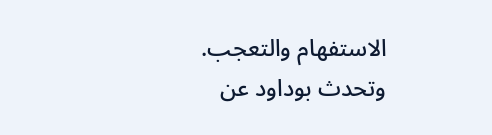الاستفهام والتعجب.
وتحدث بوداود عن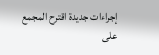إجراءات جديدة اقترح المجمع على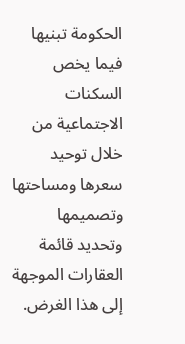الحكومة تبنيها فيما يخص السكنات الاجتماعية من خلال توحيد سعرها ومساحتها وتصميمها وتحديد قائمة العقارات الموجهة إلى هذا الغرض.